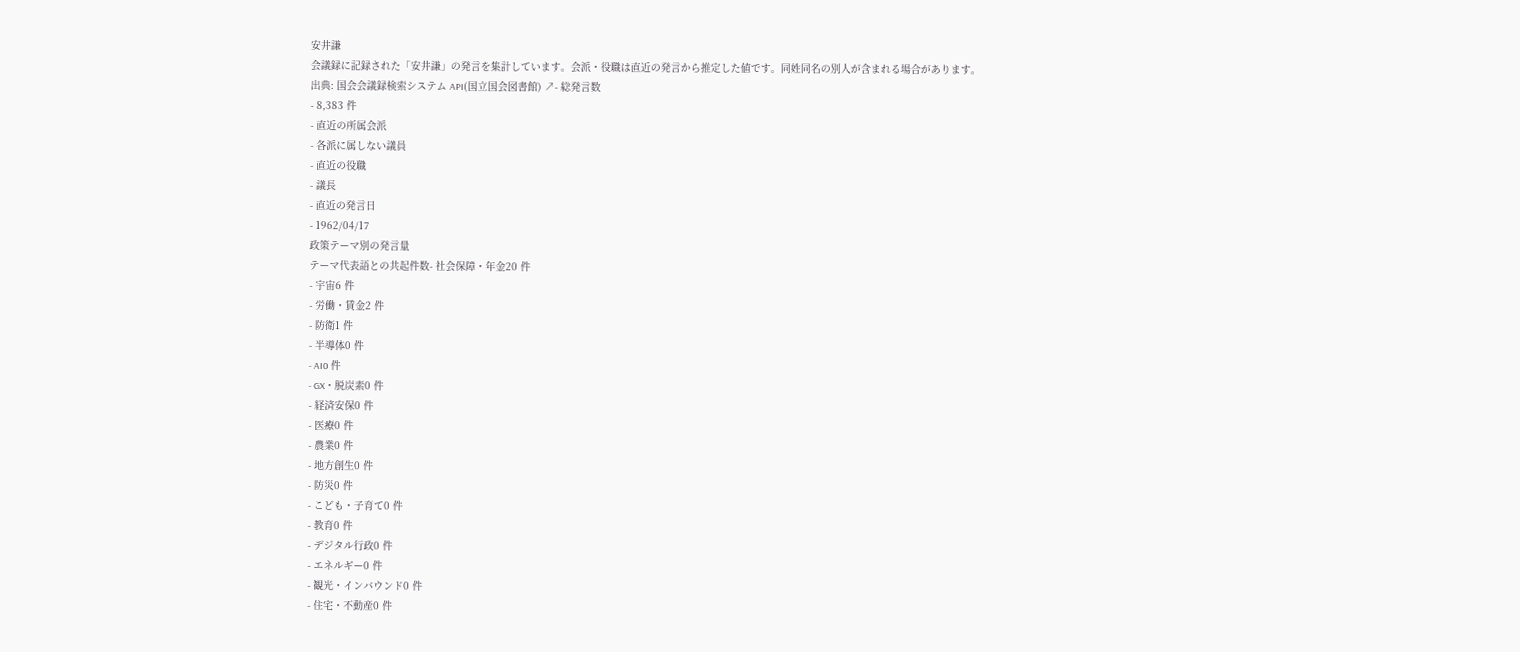安井謙
会議録に記録された「安井謙」の発言を集計しています。会派・役職は直近の発言から推定した値です。同姓同名の別人が含まれる場合があります。
出典: 国会会議録検索システム API(国立国会図書館) ↗- 総発言数
- 8,383 件
- 直近の所属会派
- 各派に属しない議員
- 直近の役職
- 議長
- 直近の発言日
- 1962/04/17
政策テーマ別の発言量
テーマ代表語との共起件数- 社会保障・年金20 件
- 宇宙6 件
- 労働・賃金2 件
- 防衛1 件
- 半導体0 件
- AI0 件
- GX・脱炭素0 件
- 経済安保0 件
- 医療0 件
- 農業0 件
- 地方創生0 件
- 防災0 件
- こども・子育て0 件
- 教育0 件
- デジタル行政0 件
- エネルギー0 件
- 観光・インバウンド0 件
- 住宅・不動産0 件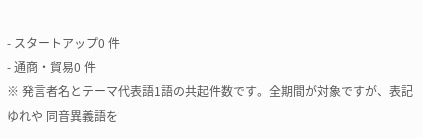- スタートアップ0 件
- 通商・貿易0 件
※ 発言者名とテーマ代表語1語の共起件数です。全期間が対象ですが、表記ゆれや 同音異義語を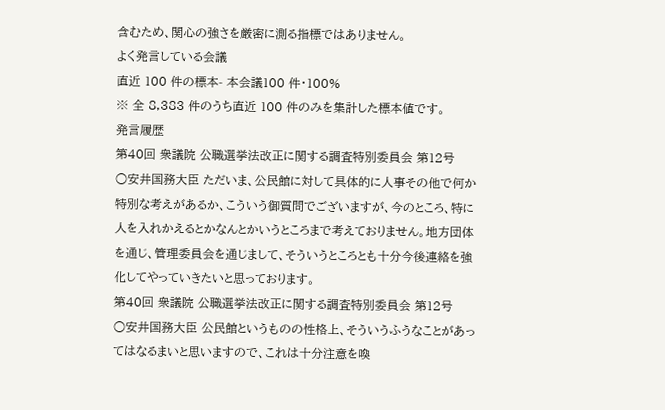含むため、関心の強さを厳密に測る指標ではありません。
よく発言している会議
直近 100 件の標本- 本会議100 件・100%
※ 全 8,383 件のうち直近 100 件のみを集計した標本値です。
発言履歴
第40回 衆議院 公職選挙法改正に関する調査特別委員会 第12号
○安井国務大臣 ただいま、公民館に対して具体的に人事その他で何か特別な考えがあるか、こういう御質問でございますが、今のところ、特に人を入れかえるとかなんとかいうところまで考えておりません。地方団体を通じ、管理委員会を通じまして、そういうところとも十分今後連絡を強化してやっていきたいと思っております。
第40回 衆議院 公職選挙法改正に関する調査特別委員会 第12号
○安井国務大臣 公民館というものの性格上、そういうふうなことがあってはなるまいと思いますので、これは十分注意を喚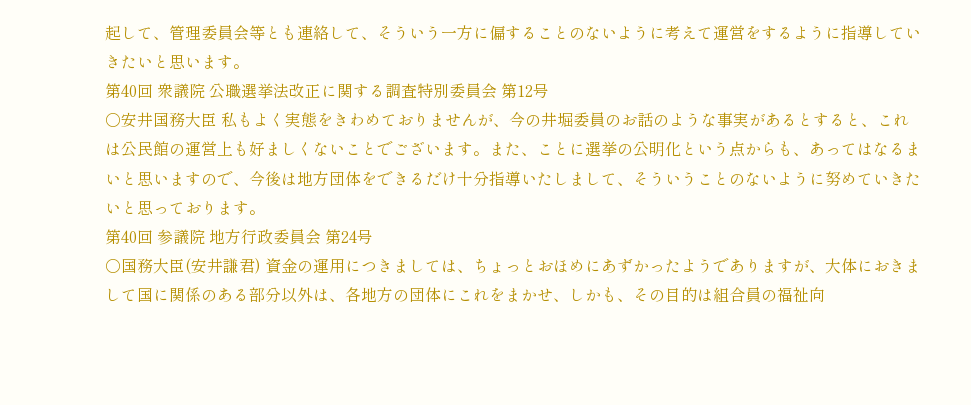起して、管理委員会等とも連絡して、そういう一方に偏することのないように考えて運営をするように指導していきたいと思います。
第40回 衆議院 公職選挙法改正に関する調査特別委員会 第12号
○安井国務大臣 私もよく実態をきわめておりませんが、今の井堀委員のお話のような事実があるとすると、これは公民館の運営上も好ましくないことでございます。また、ことに選挙の公明化という点からも、あってはなるまいと思いますので、今後は地方団体をできるだけ十分指導いたしまして、そういうことのないように努めていきたいと思っております。
第40回 参議院 地方行政委員会 第24号
○国務大臣(安井謙君) 資金の運用につきましては、ちょっとおほめにあずかったようでありますが、大体におきまして国に関係のある部分以外は、各地方の団体にこれをまかせ、しかも、その目的は組合員の福祉向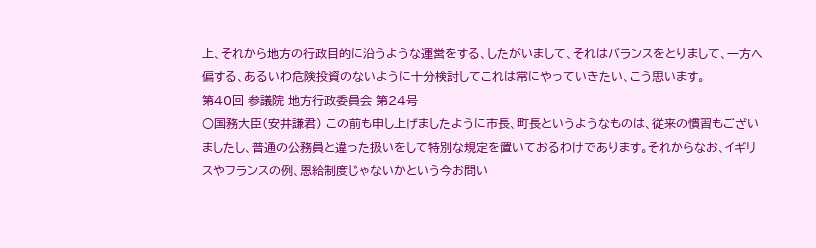上、それから地方の行政目的に沿うような運営をする、したがいまして、それはバランスをとりまして、一方へ偏する、あるいわ危険投資のないように十分検討してこれは常にやっていきたい、こう思います。
第40回 参議院 地方行政委員会 第24号
○国務大臣(安井謙君) この前も申し上げましたように市長、町長というようなものは、従来の慣習もございましたし、普通の公務員と違った扱いをして特別な規定を置いておるわけであります。それからなお、イギリスやフランスの例、恩給制度じゃないかという今お問い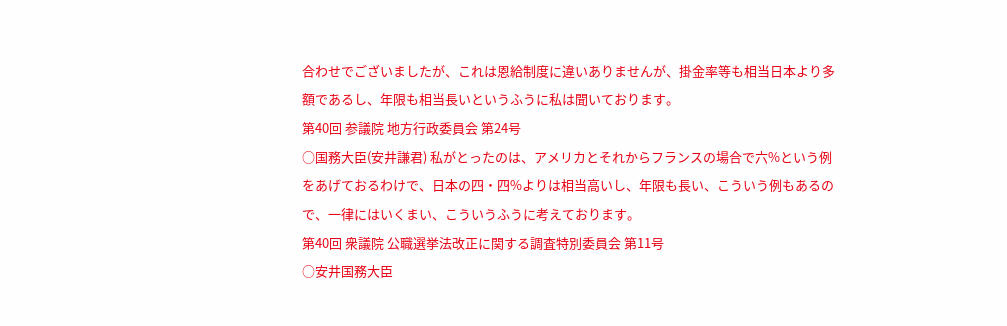合わせでございましたが、これは恩給制度に違いありませんが、掛金率等も相当日本より多額であるし、年限も相当長いというふうに私は聞いております。
第40回 参議院 地方行政委員会 第24号
○国務大臣(安井謙君) 私がとったのは、アメリカとそれからフランスの場合で六%という例をあげておるわけで、日本の四・四%よりは相当高いし、年限も長い、こういう例もあるので、一律にはいくまい、こういうふうに考えております。
第40回 衆議院 公職選挙法改正に関する調査特別委員会 第11号
○安井国務大臣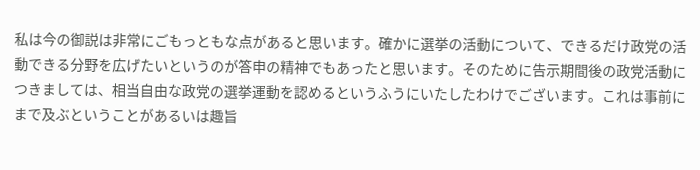私は今の御説は非常にごもっともな点があると思います。確かに選挙の活動について、できるだけ政党の活動できる分野を広げたいというのが答申の精神でもあったと思います。そのために告示期間後の政党活動につきましては、相当自由な政党の選挙運動を認めるというふうにいたしたわけでございます。これは事前にまで及ぶということがあるいは趣旨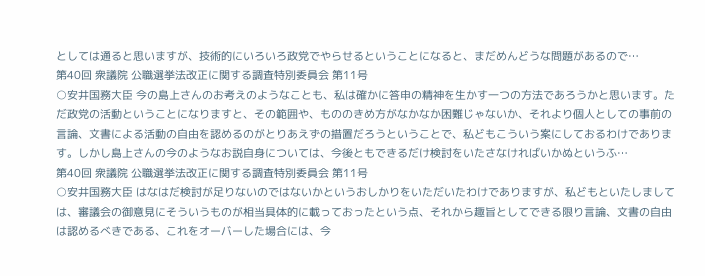としては通ると思いますが、技術的にいろいろ政党でやらせるということになると、まだめんどうな問題があるので…
第40回 衆議院 公職選挙法改正に関する調査特別委員会 第11号
○安井国務大臣 今の島上さんのお考えのようなことも、私は確かに答申の精神を生かす一つの方法であろうかと思います。ただ政党の活動ということになりますと、その範囲や、もののきめ方がなかなか困難じゃないか、それより個人としての事前の言論、文書による活動の自由を認めるのがとりあえずの措置だろうということで、私どもこういう案にしておるわけであります。しかし島上さんの今のようなお説自身については、今後ともできるだけ検討をいたさなければいかぬというふ…
第40回 衆議院 公職選挙法改正に関する調査特別委員会 第11号
○安井国務大臣 はなはだ検討が足りないのではないかというおしかりをいただいたわけでありますが、私どもといたしましては、審議会の御意見にそういうものが相当具体的に載っておったという点、それから趣旨としてできる限り言論、文書の自由は認めるべきである、これをオーバーした場合には、今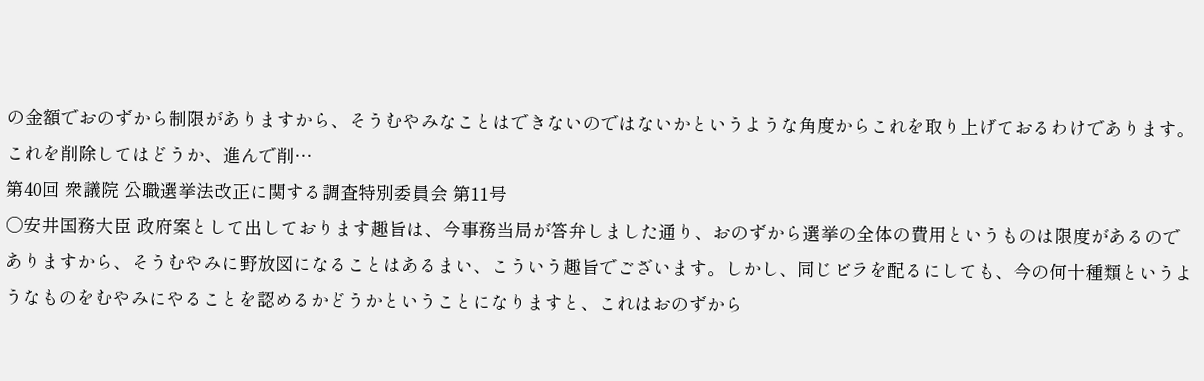の金額でおのずから制限がありますから、そうむやみなことはできないのではないかというような角度からこれを取り上げておるわけであります。これを削除してはどうか、進んで削…
第40回 衆議院 公職選挙法改正に関する調査特別委員会 第11号
○安井国務大臣 政府案として出しております趣旨は、今事務当局が答弁しました通り、おのずから選挙の全体の費用というものは限度があるのでありますから、そうむやみに野放図になることはあるまい、こういう趣旨でございます。しかし、同じビラを配るにしても、今の何十種類というようなものをむやみにやることを認めるかどうかということになりますと、これはおのずから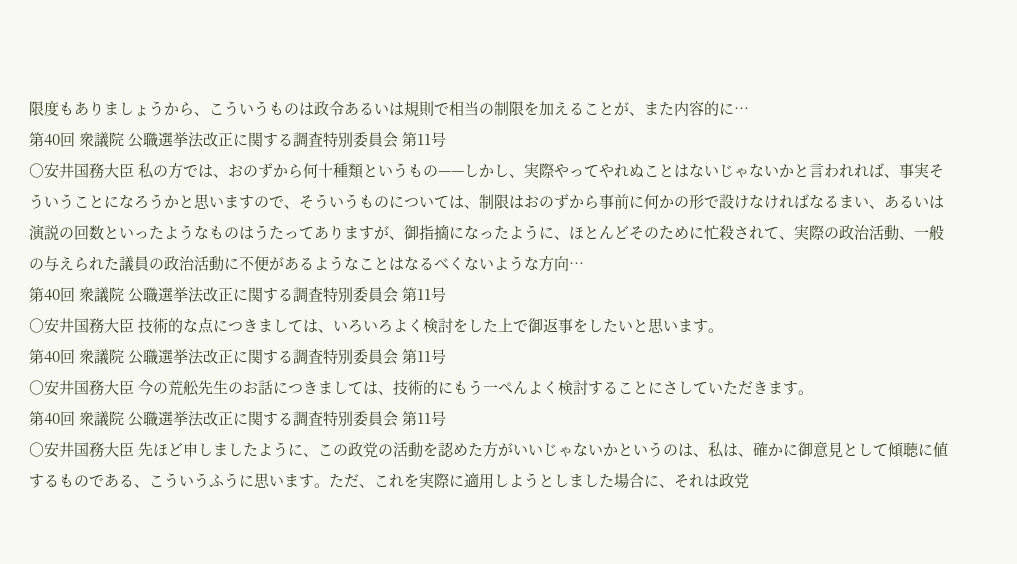限度もありましょうから、こういうものは政令あるいは規則で相当の制限を加えることが、また内容的に…
第40回 衆議院 公職選挙法改正に関する調査特別委員会 第11号
○安井国務大臣 私の方では、おのずから何十種類というもの——しかし、実際やってやれぬことはないじゃないかと言われれば、事実そういうことになろうかと思いますので、そういうものについては、制限はおのずから事前に何かの形で設けなければなるまい、あるいは演説の回数といったようなものはうたってありますが、御指摘になったように、ほとんどそのために忙殺されて、実際の政治活動、一般の与えられた議員の政治活動に不便があるようなことはなるべくないような方向…
第40回 衆議院 公職選挙法改正に関する調査特別委員会 第11号
○安井国務大臣 技術的な点につきましては、いろいろよく検討をした上で御返事をしたいと思います。
第40回 衆議院 公職選挙法改正に関する調査特別委員会 第11号
○安井国務大臣 今の荒舩先生のお話につきましては、技術的にもう一ぺんよく検討することにさしていただきます。
第40回 衆議院 公職選挙法改正に関する調査特別委員会 第11号
○安井国務大臣 先ほど申しましたように、この政党の活動を認めた方がいいじゃないかというのは、私は、確かに御意見として傾聴に値するものである、こういうふうに思います。ただ、これを実際に適用しようとしました場合に、それは政党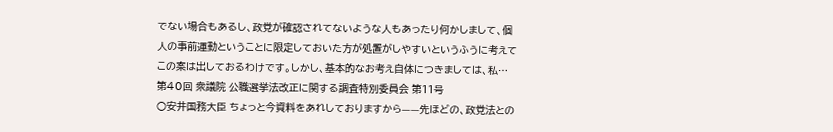でない場合もあるし、政党が確認されてないような人もあったり何かしまして、個人の事前運動ということに限定しておいた方が処置がしやすいというふうに考えてこの案は出しておるわけです。しかし、基本的なお考え自体につきましては、私…
第40回 衆議院 公職選挙法改正に関する調査特別委員会 第11号
○安井国務大臣 ちょっと今資料をあれしておりますから——先ほどの、政党法との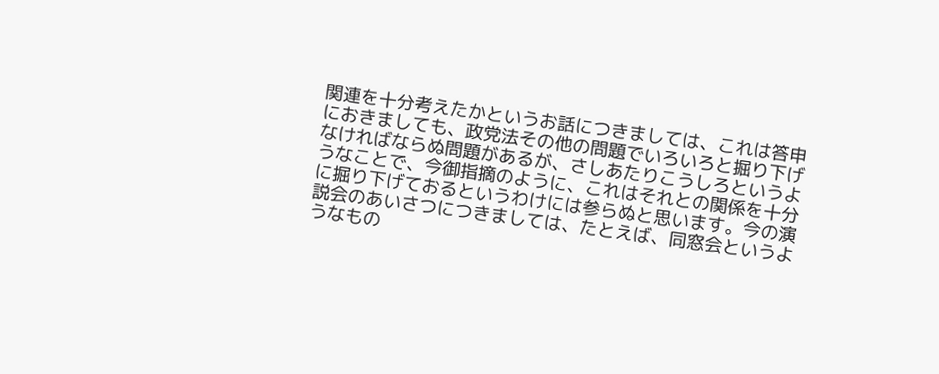関連を十分考えたかというお話につきましては、これは答申におきましても、政党法その他の問題でいろいろと掘り下げなければならぬ問題があるが、さしあたりこうしろというようなことで、今御指摘のように、これはそれとの関係を十分に掘り下げておるというわけには参らぬと思います。今の演説会のあいさつにつきましては、たとえば、同窓会というようなもの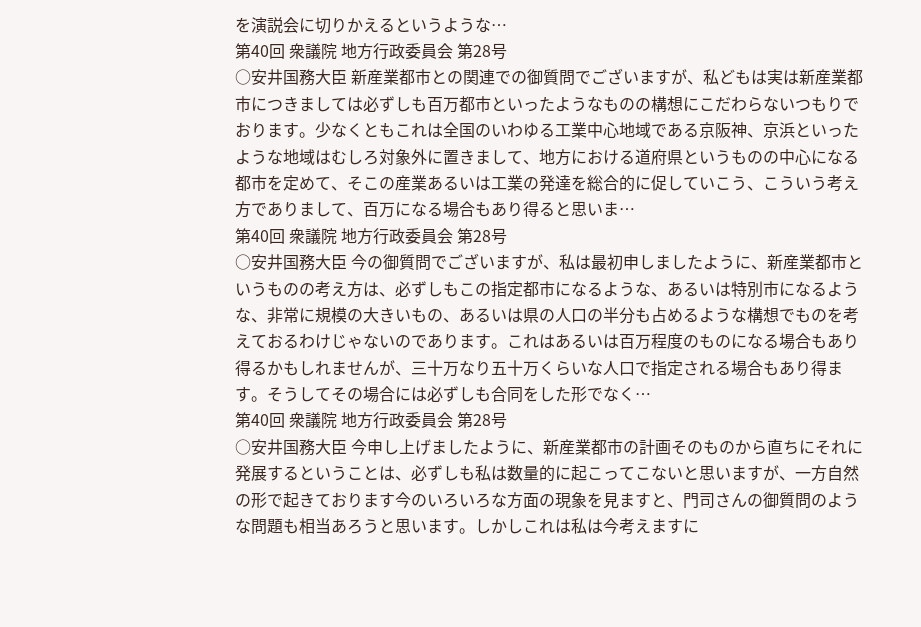を演説会に切りかえるというような…
第40回 衆議院 地方行政委員会 第28号
○安井国務大臣 新産業都市との関連での御質問でございますが、私どもは実は新産業都市につきましては必ずしも百万都市といったようなものの構想にこだわらないつもりでおります。少なくともこれは全国のいわゆる工業中心地域である京阪神、京浜といったような地域はむしろ対象外に置きまして、地方における道府県というものの中心になる都市を定めて、そこの産業あるいは工業の発達を総合的に促していこう、こういう考え方でありまして、百万になる場合もあり得ると思いま…
第40回 衆議院 地方行政委員会 第28号
○安井国務大臣 今の御質問でございますが、私は最初申しましたように、新産業都市というものの考え方は、必ずしもこの指定都市になるような、あるいは特別市になるような、非常に規模の大きいもの、あるいは県の人口の半分も占めるような構想でものを考えておるわけじゃないのであります。これはあるいは百万程度のものになる場合もあり得るかもしれませんが、三十万なり五十万くらいな人口で指定される場合もあり得ます。そうしてその場合には必ずしも合同をした形でなく…
第40回 衆議院 地方行政委員会 第28号
○安井国務大臣 今申し上げましたように、新産業都市の計画そのものから直ちにそれに発展するということは、必ずしも私は数量的に起こってこないと思いますが、一方自然の形で起きております今のいろいろな方面の現象を見ますと、門司さんの御質問のような問題も相当あろうと思います。しかしこれは私は今考えますに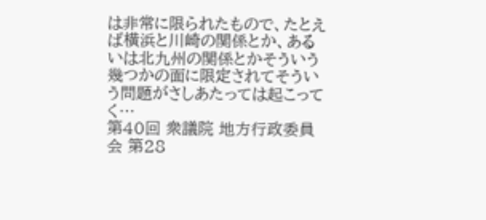は非常に限られたもので、たとえば横浜と川崎の関係とか、あるいは北九州の関係とかそういう幾つかの面に限定されてそういう問題がさしあたっては起こってく…
第40回 衆議院 地方行政委員会 第28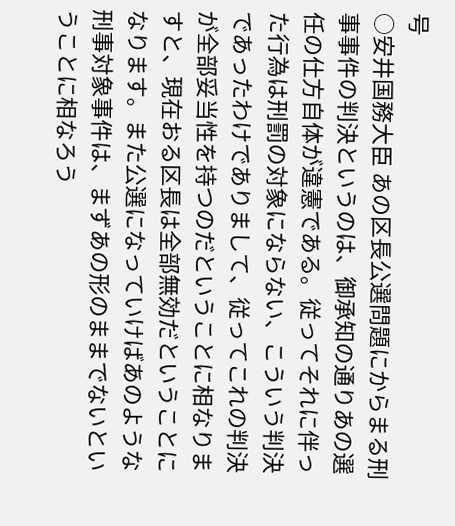号
○安井国務大臣 あの区長公選問題にからまる刑事事件の判決というのは、御承知の通りあの選任の仕方自体が違憲である。従ってそれに伴った行為は刑罰の対象にならない、こういう判決であったわけでありまして、従ってこれの判決が全部妥当性を持つのだということに相なりますと、現在おる区長は全部無効だということになります。また公選になっていけばあのような刑事対象事件は、まずあの形のままでないということに相なろう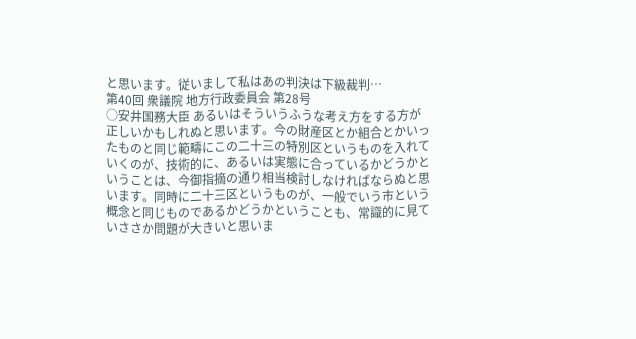と思います。従いまして私はあの判決は下級裁判…
第40回 衆議院 地方行政委員会 第28号
○安井国務大臣 あるいはそういうふうな考え方をする方が正しいかもしれぬと思います。今の財産区とか組合とかいったものと同じ範疇にこの二十三の特別区というものを入れていくのが、技術的に、あるいは実態に合っているかどうかということは、今御指摘の通り相当検討しなければならぬと思います。同時に二十三区というものが、一般でいう市という概念と同じものであるかどうかということも、常識的に見ていささか問題が大きいと思いま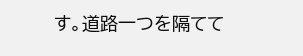す。道路一つを隔てて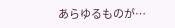あらゆるものが…